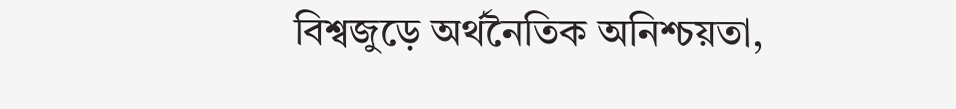বিশ্বজুড়ে অর্থনৈতিক অনিশ্চয়তা,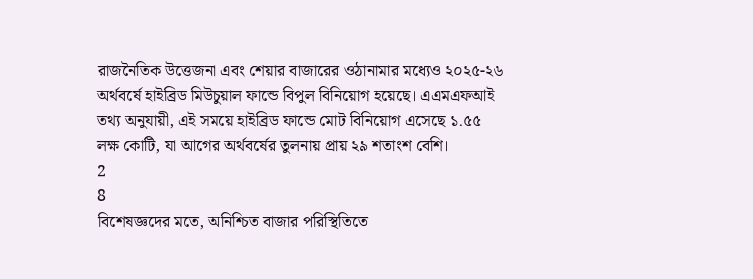রাজনৈতিক উত্তেজনা এবং শেয়ার বাজারের ওঠানামার মধ্যেও ২০২৫-২৬ অর্থবর্ষে হাইব্রিড মিউচুয়াল ফান্ডে বিপুল বিনিয়োগ হয়েছে। এএমএফআই তথ্য অনুযায়ী, এই সময়ে হাইব্রিড ফান্ডে মোট বিনিয়োগ এসেছে ১.৫৫ লক্ষ কোটি, যা আগের অর্থবর্ষের তুলনায় প্রায় ২৯ শতাংশ বেশি।
2
8
বিশেষজ্ঞদের মতে, অনিশ্চিত বাজার পরিস্থিতিতে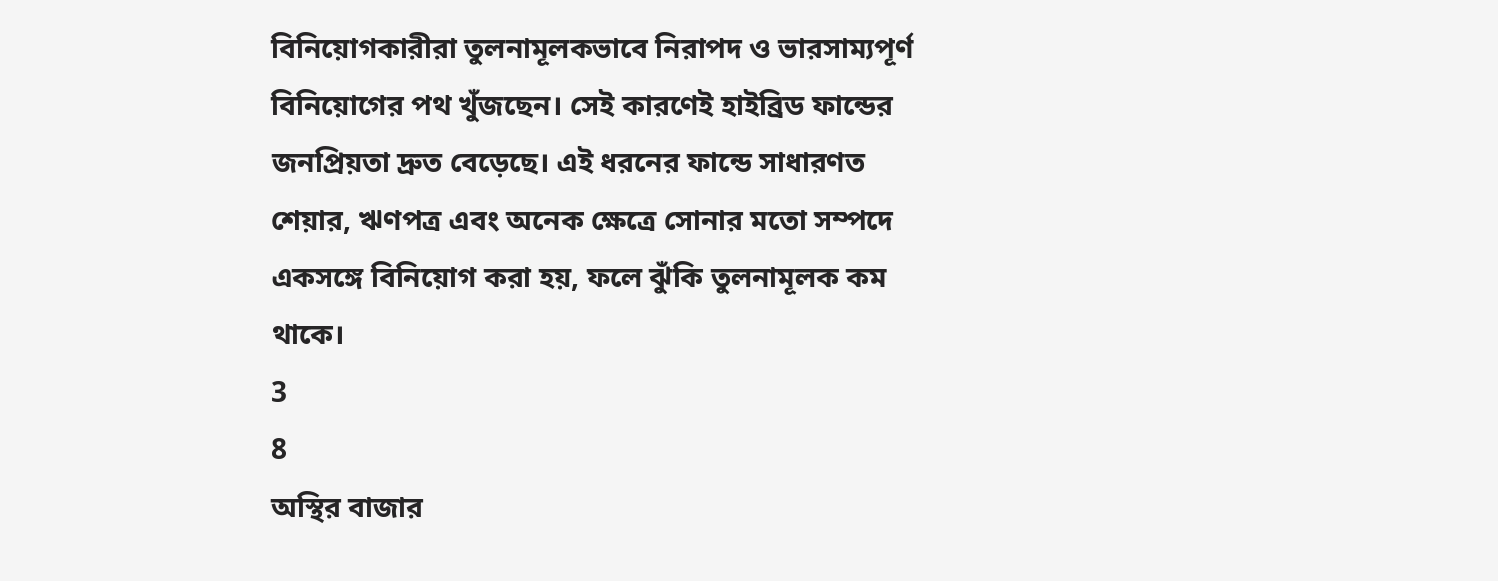বিনিয়োগকারীরা তুলনামূলকভাবে নিরাপদ ও ভারসাম্যপূর্ণ বিনিয়োগের পথ খুঁজছেন। সেই কারণেই হাইব্রিড ফান্ডের জনপ্রিয়তা দ্রুত বেড়েছে। এই ধরনের ফান্ডে সাধারণত শেয়ার, ঋণপত্র এবং অনেক ক্ষেত্রে সোনার মতো সম্পদে একসঙ্গে বিনিয়োগ করা হয়, ফলে ঝুঁকি তুলনামূলক কম থাকে।
3
8
অস্থির বাজার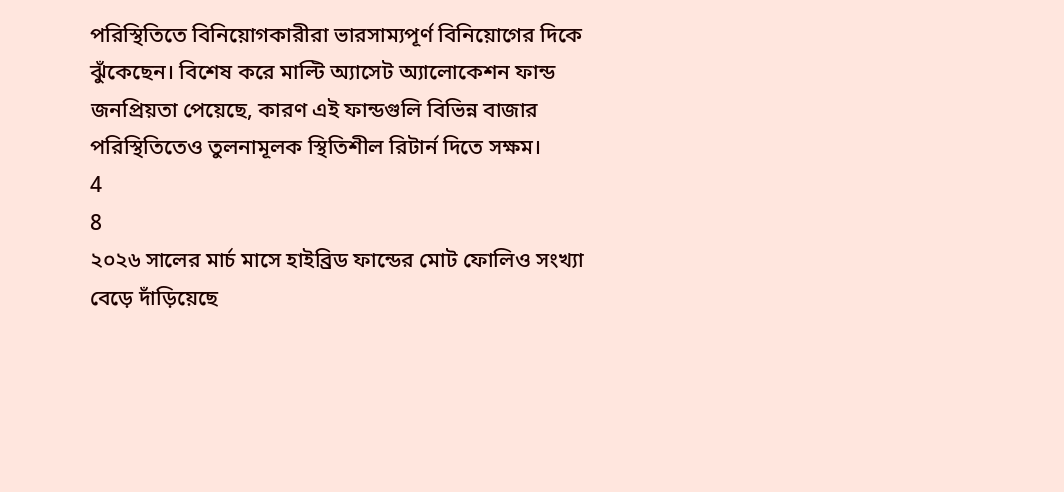পরিস্থিতিতে বিনিয়োগকারীরা ভারসাম্যপূর্ণ বিনিয়োগের দিকে ঝুঁকেছেন। বিশেষ করে মাল্টি অ্যাসেট অ্যালোকেশন ফান্ড জনপ্রিয়তা পেয়েছে, কারণ এই ফান্ডগুলি বিভিন্ন বাজার পরিস্থিতিতেও তুলনামূলক স্থিতিশীল রিটার্ন দিতে সক্ষম।
4
8
২০২৬ সালের মার্চ মাসে হাইব্রিড ফান্ডের মোট ফোলিও সংখ্যা বেড়ে দাঁড়িয়েছে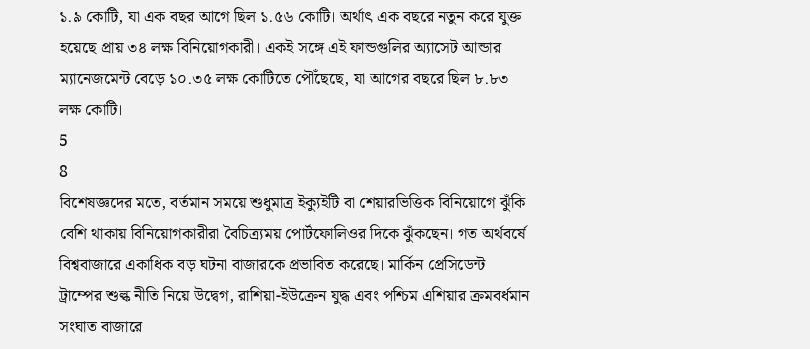১.৯ কোটি, যা এক বছর আগে ছিল ১.৫৬ কোটি। অর্থাৎ এক বছরে নতুন করে যুক্ত হয়েছে প্রায় ৩৪ লক্ষ বিনিয়োগকারী। একই সঙ্গে এই ফান্ডগুলির অ্যাসেট আন্ডার ম্যানেজমেন্ট বেড়ে ১০.৩৫ লক্ষ কোটিতে পৌঁছেছে, যা আগের বছরে ছিল ৮.৮৩ লক্ষ কোটি।
5
8
বিশেষজ্ঞদের মতে, বর্তমান সময়ে শুধুমাত্র ইক্যুইটি বা শেয়ারভিত্তিক বিনিয়োগে ঝুঁকি বেশি থাকায় বিনিয়োগকারীরা বৈচিত্র্যময় পোর্টফোলিওর দিকে ঝুঁকছেন। গত অর্থবর্ষে বিশ্ববাজারে একাধিক বড় ঘটনা বাজারকে প্রভাবিত করেছে। মার্কিন প্রেসিডেন্ট ট্রাম্পের শুল্ক নীতি নিয়ে উদ্বেগ, রাশিয়া-ইউক্রেন যুদ্ধ এবং পশ্চিম এশিয়ার ক্রমবর্ধমান সংঘাত বাজারে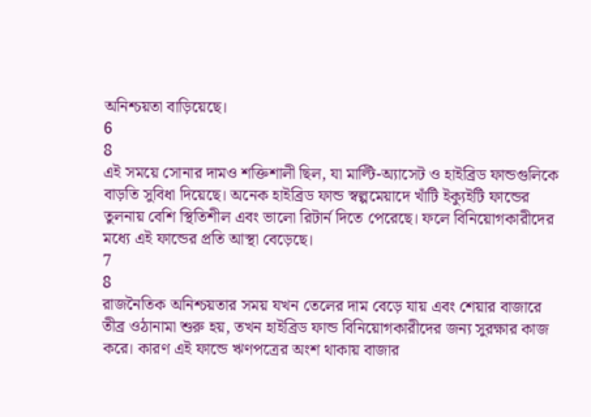অনিশ্চয়তা বাড়িয়েছে।
6
8
এই সময়ে সোনার দামও শক্তিশালী ছিল, যা মাল্টি-অ্যাসেট ও হাইব্রিড ফান্ডগুলিকে বাড়তি সুবিধা দিয়েছে। অনেক হাইব্রিড ফান্ড স্বল্পমেয়াদে খাঁটি ইক্যুইটি ফান্ডের তুলনায় বেশি স্থিতিশীল এবং ভালো রিটার্ন দিতে পেরেছে। ফলে বিনিয়োগকারীদের মধ্যে এই ফান্ডের প্রতি আস্থা বেড়েছে।
7
8
রাজনৈতিক অনিশ্চয়তার সময় যখন তেলের দাম বেড়ে যায় এবং শেয়ার বাজারে তীব্র ওঠানামা শুরু হয়, তখন হাইব্রিড ফান্ড বিনিয়োগকারীদের জন্য সুরক্ষার কাজ করে। কারণ এই ফান্ডে ঋণপত্রের অংশ থাকায় বাজার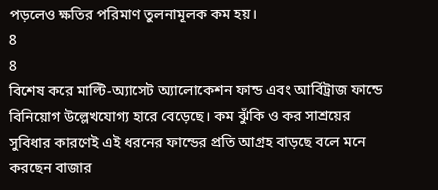পড়লেও ক্ষতির পরিমাণ তুলনামূলক কম হয়।
8
8
বিশেষ করে মাল্টি-অ্যাসেট অ্যালোকেশন ফান্ড এবং আর্বিট্রাজ ফান্ডে বিনিয়োগ উল্লেখযোগ্য হারে বেড়েছে। কম ঝুঁকি ও কর সাশ্রয়ের সুবিধার কারণেই এই ধরনের ফান্ডের প্রতি আগ্রহ বাড়ছে বলে মনে করছেন বাজার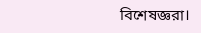বিশেষজ্ঞরা।